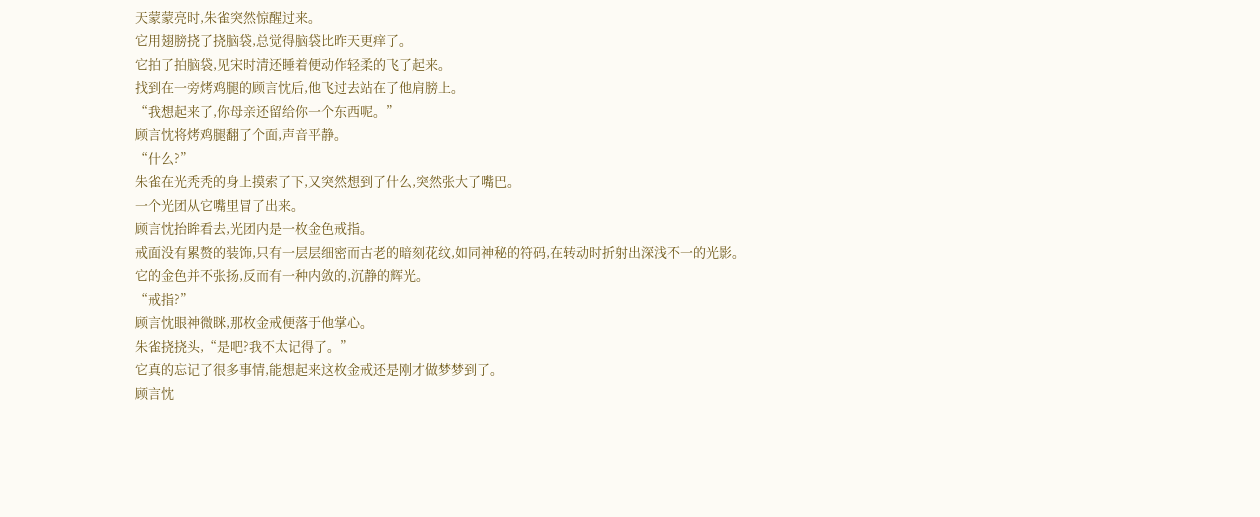天蒙蒙亮时,朱雀突然惊醒过来。
它用翅膀挠了挠脑袋,总觉得脑袋比昨天更痒了。
它拍了拍脑袋,见宋时清还睡着便动作轻柔的飞了起来。
找到在一旁烤鸡腿的顾言忱后,他飞过去站在了他肩膀上。
“我想起来了,你母亲还留给你一个东西呢。”
顾言忱将烤鸡腿翻了个面,声音平静。
“什么?”
朱雀在光秃秃的身上摸索了下,又突然想到了什么,突然张大了嘴巴。
一个光团从它嘴里冒了出来。
顾言忱抬眸看去,光团内是一枚金色戒指。
戒面没有累赘的装饰,只有一层层细密而古老的暗刻花纹,如同神秘的符码,在转动时折射出深浅不一的光影。
它的金色并不张扬,反而有一种内敛的,沉静的辉光。
“戒指?”
顾言忱眼神微眯,那枚金戒便落于他掌心。
朱雀挠挠头,“是吧?我不太记得了。”
它真的忘记了很多事情,能想起来这枚金戒还是刚才做梦梦到了。
顾言忱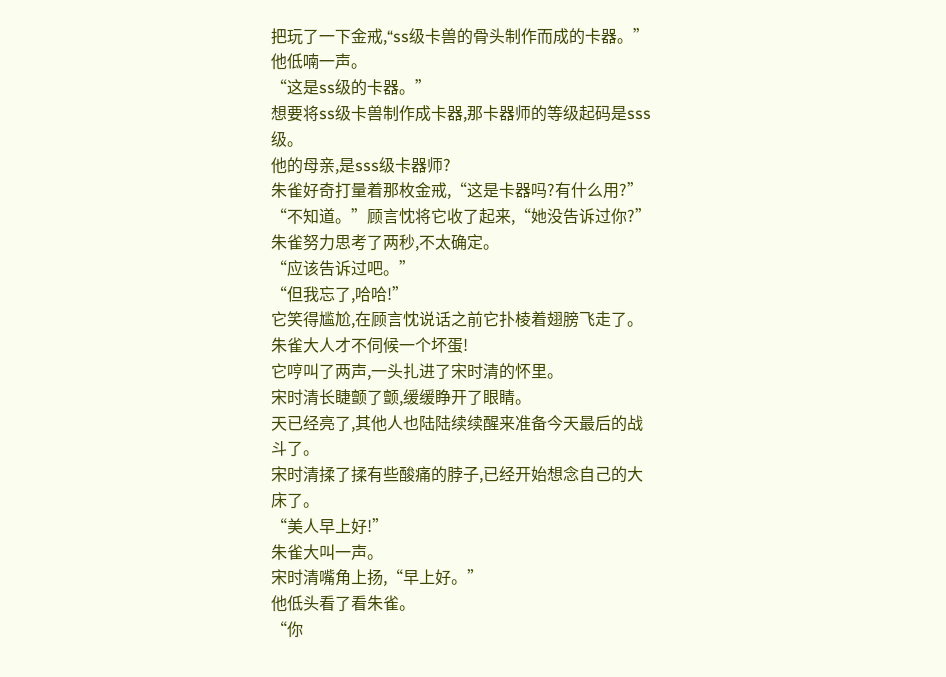把玩了一下金戒,“ss级卡兽的骨头制作而成的卡器。”
他低喃一声。
“这是ss级的卡器。”
想要将ss级卡兽制作成卡器,那卡器师的等级起码是sss级。
他的母亲,是sss级卡器师?
朱雀好奇打量着那枚金戒,“这是卡器吗?有什么用?”
“不知道。”顾言忱将它收了起来,“她没告诉过你?”
朱雀努力思考了两秒,不太确定。
“应该告诉过吧。”
“但我忘了,哈哈!”
它笑得尴尬,在顾言忱说话之前它扑棱着翅膀飞走了。
朱雀大人才不伺候一个坏蛋!
它哼叫了两声,一头扎进了宋时清的怀里。
宋时清长睫颤了颤,缓缓睁开了眼睛。
天已经亮了,其他人也陆陆续续醒来准备今天最后的战斗了。
宋时清揉了揉有些酸痛的脖子,已经开始想念自己的大床了。
“美人早上好!”
朱雀大叫一声。
宋时清嘴角上扬,“早上好。”
他低头看了看朱雀。
“你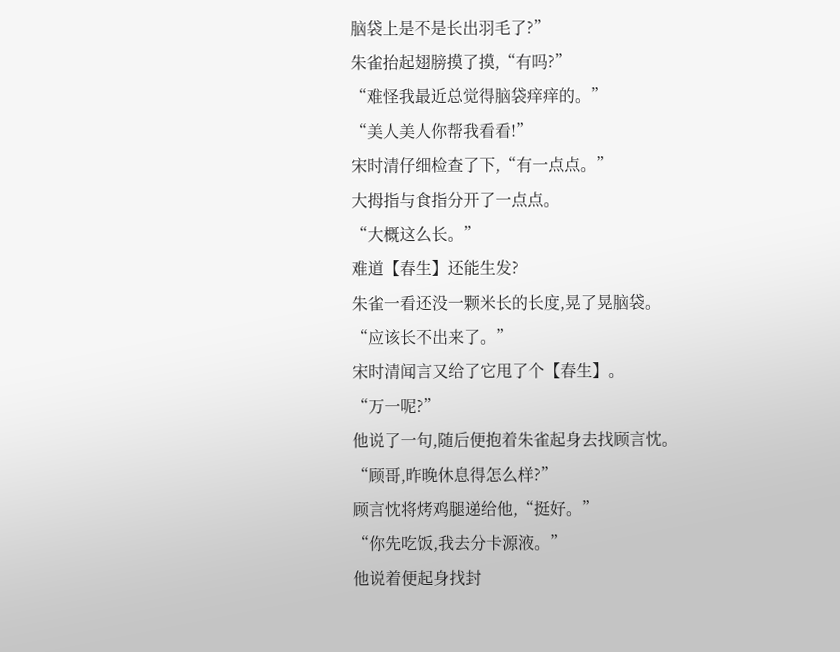脑袋上是不是长出羽毛了?”
朱雀抬起翅膀摸了摸,“有吗?”
“难怪我最近总觉得脑袋痒痒的。”
“美人美人你帮我看看!”
宋时清仔细检查了下,“有一点点。”
大拇指与食指分开了一点点。
“大概这么长。”
难道【春生】还能生发?
朱雀一看还没一颗米长的长度,晃了晃脑袋。
“应该长不出来了。”
宋时清闻言又给了它甩了个【春生】。
“万一呢?”
他说了一句,随后便抱着朱雀起身去找顾言忱。
“顾哥,昨晚休息得怎么样?”
顾言忱将烤鸡腿递给他,“挺好。”
“你先吃饭,我去分卡源液。”
他说着便起身找封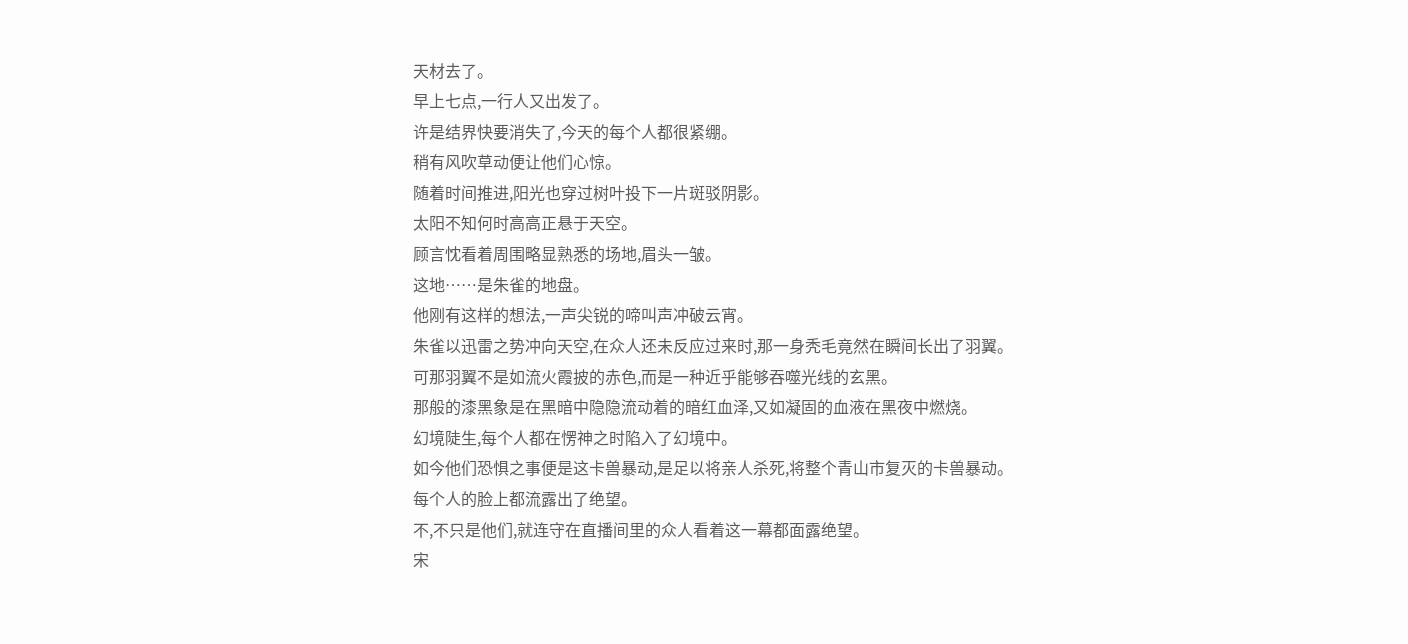天材去了。
早上七点,一行人又出发了。
许是结界快要消失了,今天的每个人都很紧绷。
稍有风吹草动便让他们心惊。
随着时间推进,阳光也穿过树叶投下一片斑驳阴影。
太阳不知何时高高正悬于天空。
顾言忱看着周围略显熟悉的场地,眉头一皱。
这地……是朱雀的地盘。
他刚有这样的想法,一声尖锐的啼叫声冲破云宵。
朱雀以迅雷之势冲向天空,在众人还未反应过来时,那一身秃毛竟然在瞬间长出了羽翼。
可那羽翼不是如流火霞披的赤色,而是一种近乎能够吞噬光线的玄黑。
那般的漆黑象是在黑暗中隐隐流动着的暗红血泽,又如凝固的血液在黑夜中燃烧。
幻境陡生,每个人都在愣神之时陷入了幻境中。
如今他们恐惧之事便是这卡兽暴动,是足以将亲人杀死,将整个青山市复灭的卡兽暴动。
每个人的脸上都流露出了绝望。
不,不只是他们,就连守在直播间里的众人看着这一幕都面露绝望。
宋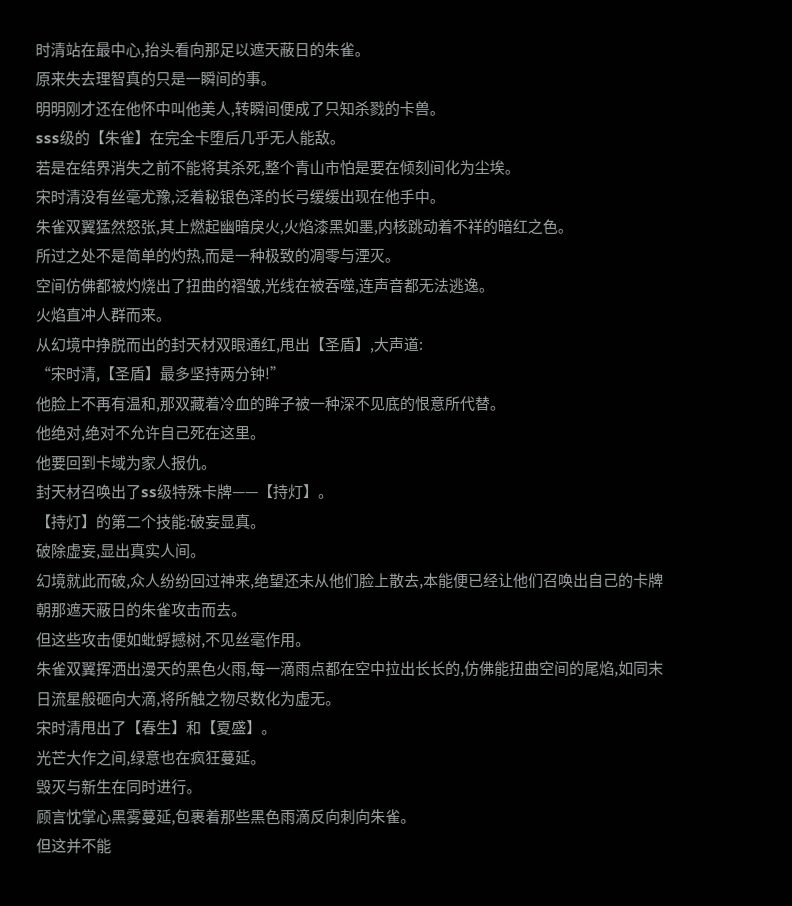时清站在最中心,抬头看向那足以遮天蔽日的朱雀。
原来失去理智真的只是一瞬间的事。
明明刚才还在他怀中叫他美人,转瞬间便成了只知杀戮的卡兽。
sss级的【朱雀】在完全卡堕后几乎无人能敌。
若是在结界消失之前不能将其杀死,整个青山市怕是要在倾刻间化为尘埃。
宋时清没有丝毫尤豫,泛着秘银色泽的长弓缓缓出现在他手中。
朱雀双翼猛然怒张,其上燃起幽暗戾火,火焰漆黑如墨,内核跳动着不祥的暗红之色。
所过之处不是简单的灼热,而是一种极致的凋零与湮灭。
空间仿佛都被灼烧出了扭曲的褶皱,光线在被吞噬,连声音都无法逃逸。
火焰直冲人群而来。
从幻境中挣脱而出的封天材双眼通红,甩出【圣盾】,大声道:
“宋时清,【圣盾】最多坚持两分钟!”
他脸上不再有温和,那双藏着冷血的眸子被一种深不见底的恨意所代替。
他绝对,绝对不允许自己死在这里。
他要回到卡域为家人报仇。
封天材召唤出了ss级特殊卡牌——【持灯】。
【持灯】的第二个技能:破妄显真。
破除虚妄,显出真实人间。
幻境就此而破,众人纷纷回过神来,绝望还未从他们脸上散去,本能便已经让他们召唤出自己的卡牌朝那遮天蔽日的朱雀攻击而去。
但这些攻击便如蚍蜉撼树,不见丝毫作用。
朱雀双翼挥洒出漫天的黑色火雨,每一滴雨点都在空中拉出长长的,仿佛能扭曲空间的尾焰,如同末日流星般砸向大滴,将所触之物尽数化为虚无。
宋时清甩出了【春生】和【夏盛】。
光芒大作之间,绿意也在疯狂蔓延。
毁灭与新生在同时进行。
顾言忱掌心黑雾蔓延,包裹着那些黑色雨滴反向刺向朱雀。
但这并不能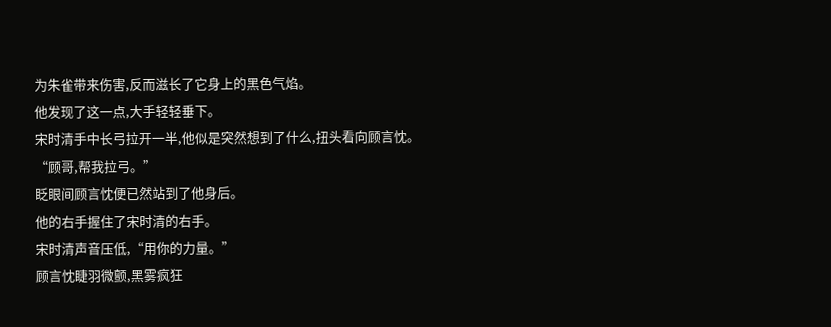为朱雀带来伤害,反而滋长了它身上的黑色气焰。
他发现了这一点,大手轻轻垂下。
宋时清手中长弓拉开一半,他似是突然想到了什么,扭头看向顾言忱。
“顾哥,帮我拉弓。”
眨眼间顾言忱便已然站到了他身后。
他的右手握住了宋时清的右手。
宋时清声音压低,“用你的力量。”
顾言忱睫羽微颤,黑雾疯狂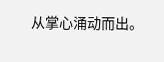从掌心涌动而出。